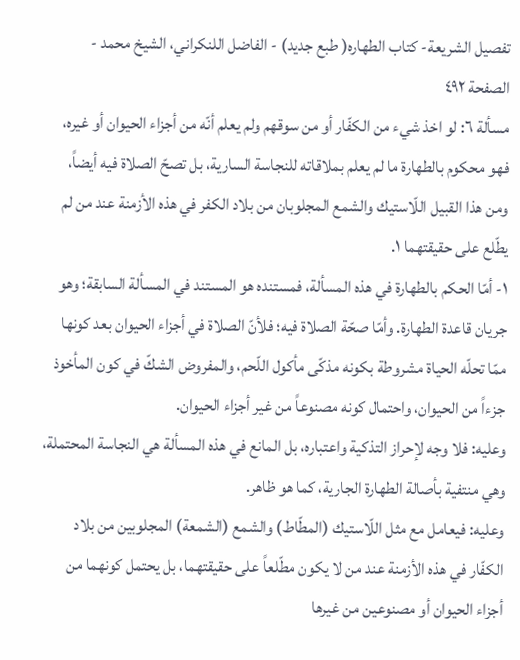تفصيل الشريعة- كتاب الطهاره( طبع جديد) - الفاضل اللنكراني، الشيخ محمد - الصفحة ٤٩٢
مسألة ٦: لو اخذ شيء من الكفّار أو من سوقهم ولم يعلم أنّه من أجزاء الحيوان أو غيره، فهو محكوم بالطهارة ما لم يعلم بملاقاته للنجاسة السارية، بل تصحّ الصلاة فيه أيضاً، ومن هذا القبيل اللّاستيك والشمع المجلوبان من بلاد الكفر في هذه الأزمنة عند من لم يطّلع على حقيقتهما ١.
١- أمّا الحكم بالطهارة في هذه المسألة، فمستنده هو المستند في المسألة السابقة؛ وهو جريان قاعدة الطهارة. وأمّا صحّة الصلاة فيه؛ فلأنّ الصلاة في أجزاء الحيوان بعد كونها ممّا تحلّه الحياة مشروطة بكونه مذكّى مأكول اللّحم، والمفروض الشكّ في كون المأخوذ جزءاً من الحيوان، واحتمال كونه مصنوعاً من غير أجزاء الحيوان.
وعليه: فلا وجه لإحراز التذكية واعتباره، بل المانع في هذه المسألة هي النجاسة المحتملة، وهي منتفية بأصالة الطهارة الجارية، كما هو ظاهر.
وعليه: فيعامل مع مثل اللّاستيك (المطّاط) والشمع (الشمعة) المجلوبين من بلاد الكفّار في هذه الأزمنة عند من لا يكون مطّلعاً على حقيقتهما، بل يحتمل كونهما من أجزاء الحيوان أو مصنوعين من غيرها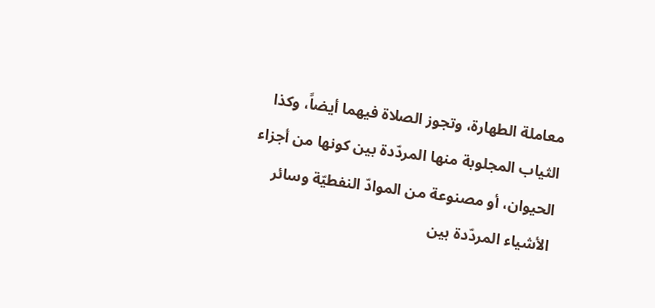معاملة الطهارة، وتجوز الصلاة فيهما أيضاً، وكذا الثياب المجلوبة منها المردّدة بين كونها من أجزاء الحيوان، أو مصنوعة من الموادّ النفطيّة وسائر الأشياء المردّدة بين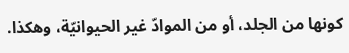كونها من الجلد، أو من الموادّ غير الحيوانيّة، وهكذا.